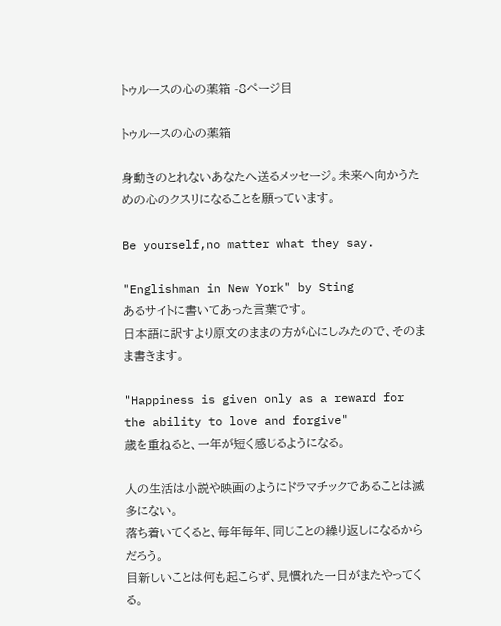トゥルースの心の薬箱 -8ページ目

トゥルースの心の薬箱

身動きのとれないあなたへ送るメッセージ。未来へ向かうための心のクスリになることを願っています。

Be yourself,no matter what they say.

"Englishman in New York" by Sting
あるサイトに書いてあった言葉です。
日本語に訳すより原文のままの方が心にしみたので、そのまま書きます。

"Happiness is given only as a reward for the ability to love and forgive"
歳を重ねると、一年が短く感じるようになる。

人の生活は小説や映画のようにドラマチックであることは滅多にない。
落ち着いてくると、毎年毎年、同じことの繰り返しになるからだろう。
目新しいことは何も起こらず、見慣れた一日がまたやってくる。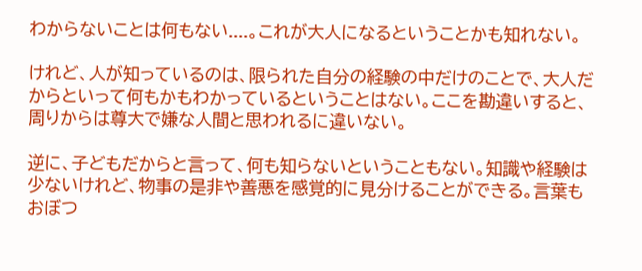わからないことは何もない....。これが大人になるということかも知れない。

けれど、人が知っているのは、限られた自分の経験の中だけのことで、大人だからといって何もかもわかっているということはない。ここを勘違いすると、周りからは尊大で嫌な人間と思われるに違いない。

逆に、子どもだからと言って、何も知らないということもない。知識や経験は少ないけれど、物事の是非や善悪を感覚的に見分けることができる。言葉もおぼつ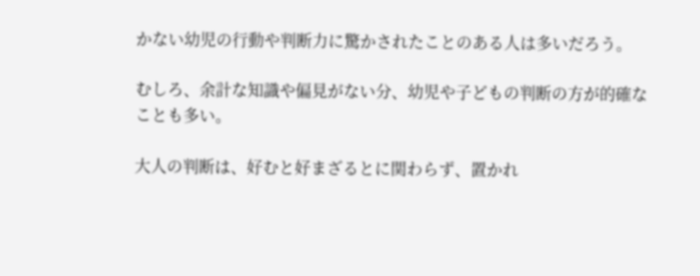かない幼児の行動や判断力に驚かされたことのある人は多いだろう。

むしろ、余計な知識や偏見がない分、幼児や子どもの判断の方が的確なことも多い。

大人の判断は、好むと好まざるとに関わらず、置かれ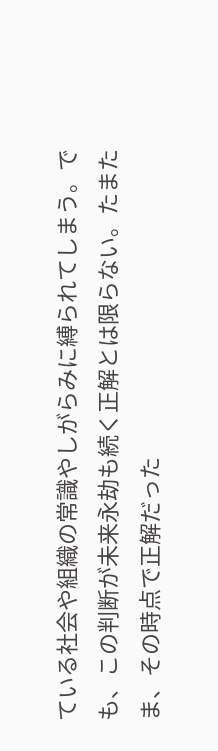ている社会や組織の常識やしがらみに縛られてしまう。でも、この判断が未来永劫も続く正解とは限らない。たまたま、その時点で正解だった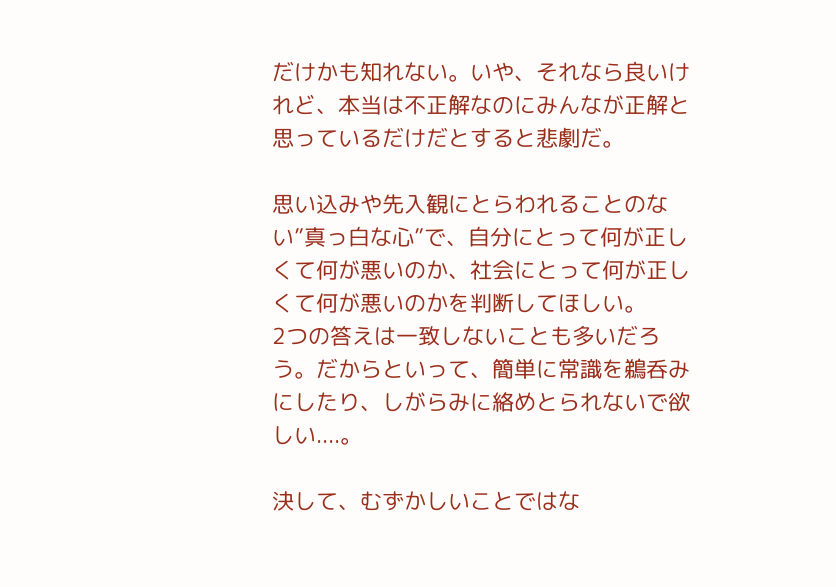だけかも知れない。いや、それなら良いけれど、本当は不正解なのにみんなが正解と思っているだけだとすると悲劇だ。

思い込みや先入観にとらわれることのない”真っ白な心”で、自分にとって何が正しくて何が悪いのか、社会にとって何が正しくて何が悪いのかを判断してほしい。
2つの答えは一致しないことも多いだろう。だからといって、簡単に常識を鵜呑みにしたり、しがらみに絡めとられないで欲しい....。

決して、むずかしいことではな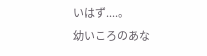いはず....。
幼いころのあな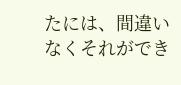たには、間違いなくそれができ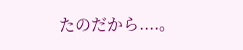たのだから....。